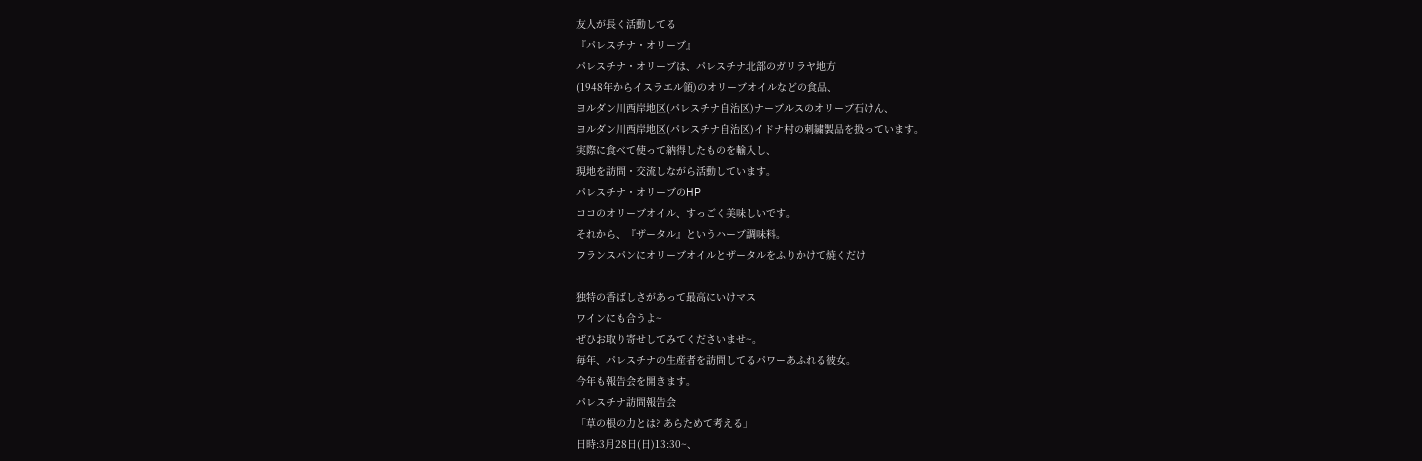友人が長く活動してる
『パレスチナ・オリーブ』
パレスチナ・オリーブは、パレスチナ北部のガリラヤ地方
(1948年からイスラエル領)のオリーブオイルなどの食品、
ヨルダン川西岸地区(パレスチナ自治区)ナーブルスのオリーブ石けん、
ヨルダン川西岸地区(パレスチナ自治区)イドナ村の刺繍製品を扱っています。
実際に食べて使って納得したものを輸入し、
現地を訪問・交流しながら活動しています。
パレスチナ・オリーブのHP
ココのオリーブオイル、すっごく美味しいです。
それから、『ザータル』というハーブ調味料。
フランスパンにオリーブオイルとザータルをふりかけて焼くだけ

独特の香ばしさがあって最高にいけマス
ワインにも合うよ~
ぜひお取り寄せしてみてくださいませ~。
毎年、パレスチナの生産者を訪問してるパワーあふれる彼女。
今年も報告会を開きます。
パレスチナ訪問報告会
「草の根の力とは? あらためて考える」
日時:3月28日(日)13:30~、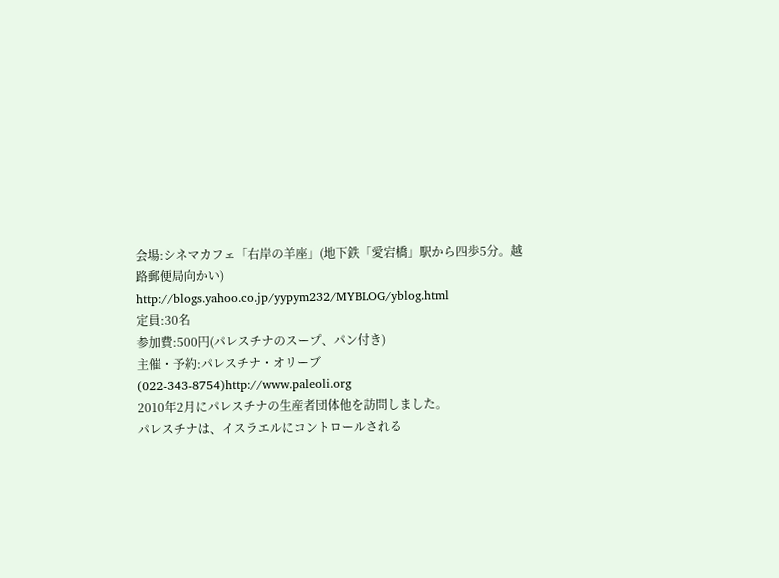会場:シネマカフェ「右岸の羊座」(地下鉄「愛宕橋」駅から四歩5分。越路郵便局向かい)
http://blogs.yahoo.co.jp/yypym232/MYBLOG/yblog.html
定員:30名
参加費:500円(パレスチナのスープ、パン付き)
主催・予約:パレスチナ・オリーブ(022-343-8754)http://www.paleoli.org
2010年2月にパレスチナの生産者団体他を訪問しました。
パレスチナは、イスラエルにコントロールされる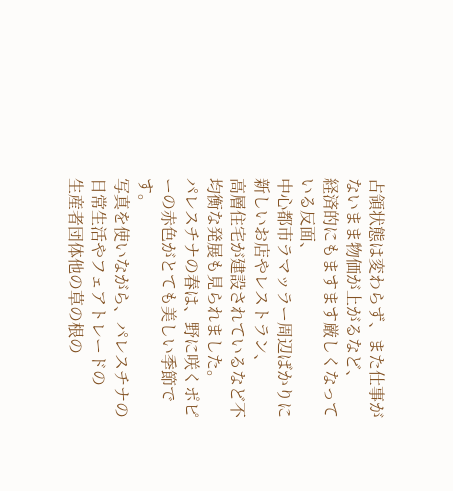占領状態は変わらず、また仕事がないまま物価が上がるなど、
経済的にもますます厳しくなっている反面、
中心都市ラマッラー周辺ばかりに新しいお店やレストラン、
高層住宅が建設されているなど不均衡な発展も見られました。
パレスチナの春は、野に咲くポピーの赤色がとても美しい季節です。
写真を使いながら、パレスチナの日常生活やフェアトレードの
生産者団体他の草の根の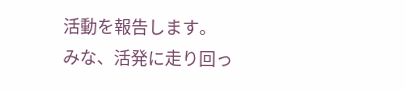活動を報告します。
みな、活発に走り回っ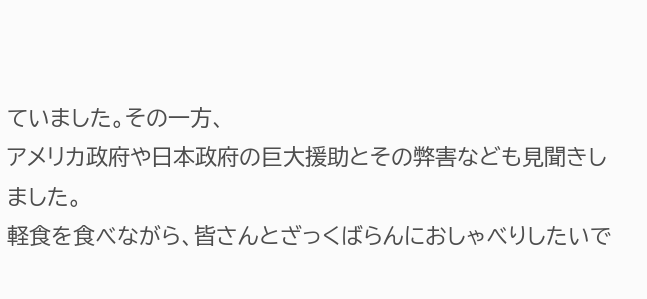ていました。その一方、
アメリカ政府や日本政府の巨大援助とその弊害なども見聞きしました。
軽食を食べながら、皆さんとざっくばらんにおしゃべりしたいで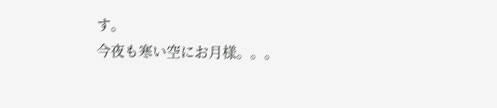す。
今夜も寒い空にお月様。。。